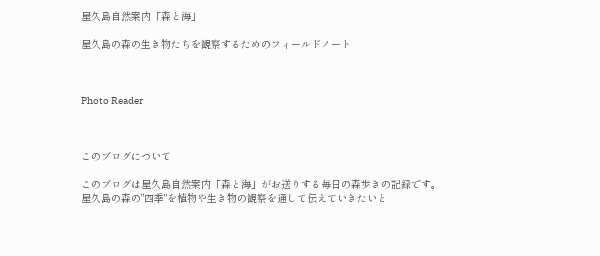屋久島自然案内「森と海」

屋久島の森の生き物たちを観察するためのフィールドノート



Photo Reader



このブログについて

このブログは屋久島自然案内「森と海」がお送りする毎日の森歩きの記録です。
屋久島の森の"四季"を植物や生き物の観察を通して伝えていきたいと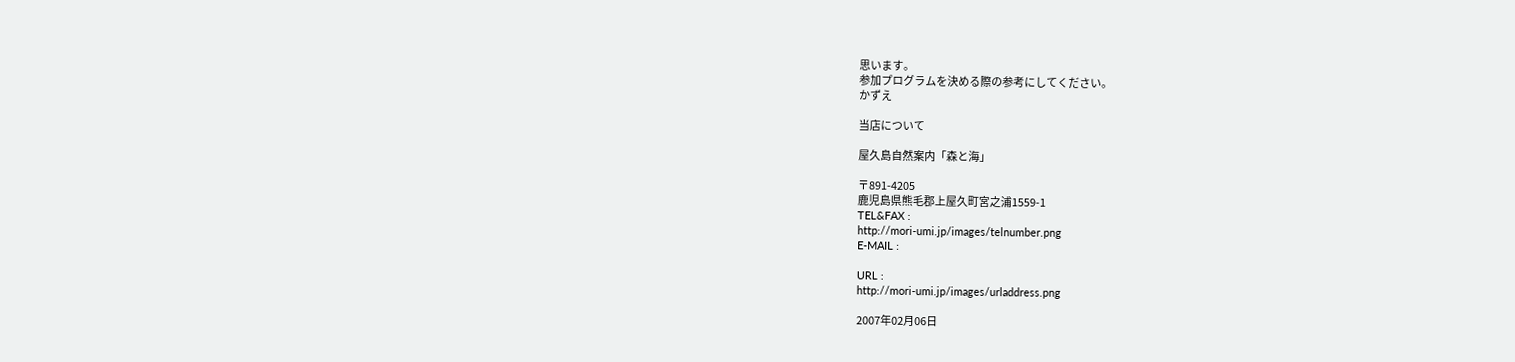思います。
参加プログラムを決める際の参考にしてください。
かずえ

当店について

屋久島自然案内「森と海」

〒891-4205
鹿児島県熊毛郡上屋久町宮之浦1559-1
TEL&FAX :
http://mori-umi.jp/images/telnumber.png
E-MAIL :

URL :
http://mori-umi.jp/images/urladdress.png

2007年02月06日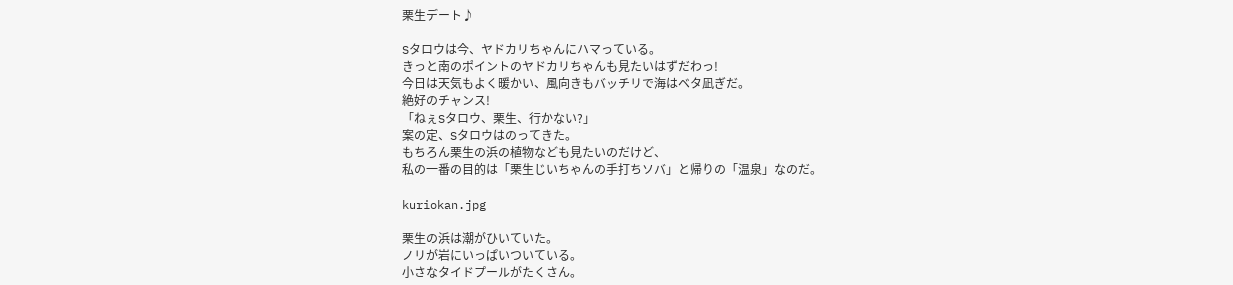栗生デート♪

Sタロウは今、ヤドカリちゃんにハマっている。
きっと南のポイントのヤドカリちゃんも見たいはずだわっ!
今日は天気もよく暖かい、風向きもバッチリで海はベタ凪ぎだ。
絶好のチャンス!
「ねぇSタロウ、栗生、行かない?」
案の定、Sタロウはのってきた。
もちろん栗生の浜の植物なども見たいのだけど、
私の一番の目的は「栗生じいちゃんの手打ちソバ」と帰りの「温泉」なのだ。

kuriokan.jpg

栗生の浜は潮がひいていた。
ノリが岩にいっぱいついている。
小さなタイドプールがたくさん。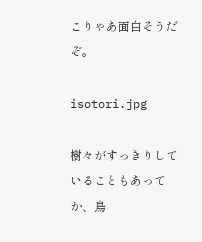こりゃあ面白そうだぞ。

isotori.jpg

樹々がすっきりしていることもあってか、鳥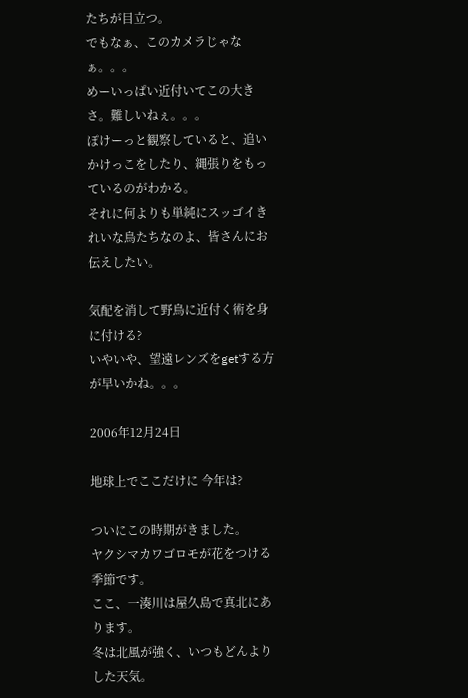たちが目立つ。
でもなぁ、このカメラじゃなぁ。。。
めーいっぱい近付いてこの大きさ。難しいねぇ。。。
ぽけーっと観察していると、追いかけっこをしたり、縄張りをもっているのがわかる。
それに何よりも単純にスッゴイきれいな鳥たちなのよ、皆さんにお伝えしたい。

気配を消して野鳥に近付く術を身に付ける?
いやいや、望遠レンズをgetする方が早いかね。。。

2006年12月24日

地球上でここだけに 今年は?

ついにこの時期がきました。
ヤクシマカワゴロモが花をつける季節です。
ここ、一湊川は屋久島で真北にあります。
冬は北風が強く、いつもどんよりした天気。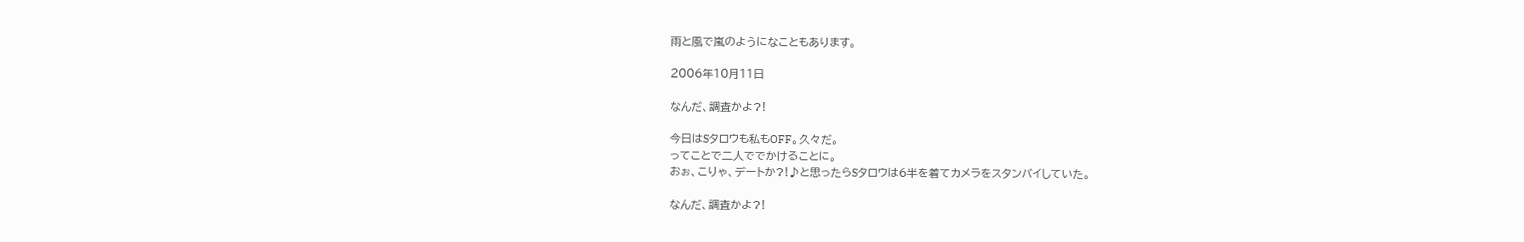雨と風で嵐のようになこともあります。

2006年10月11日

なんだ、調査かよ?!

今日はSタロウも私もOFF。久々だ。
ってことで二人ででかけることに。
おぉ、こりゃ、デートか?!♪と思ったらSタロウは6半を着てカメラをスタンバイしていた。

なんだ、調査かよ?!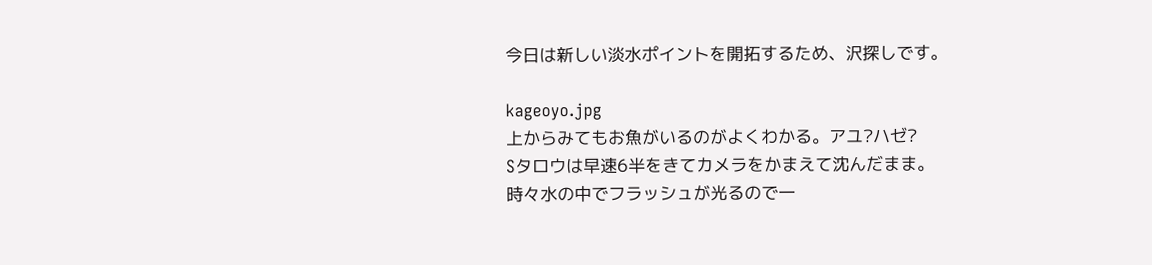今日は新しい淡水ポイントを開拓するため、沢探しです。

kageoyo.jpg
上からみてもお魚がいるのがよくわかる。アユ?ハゼ?
Sタロウは早速6半をきてカメラをかまえて沈んだまま。
時々水の中でフラッシュが光るので一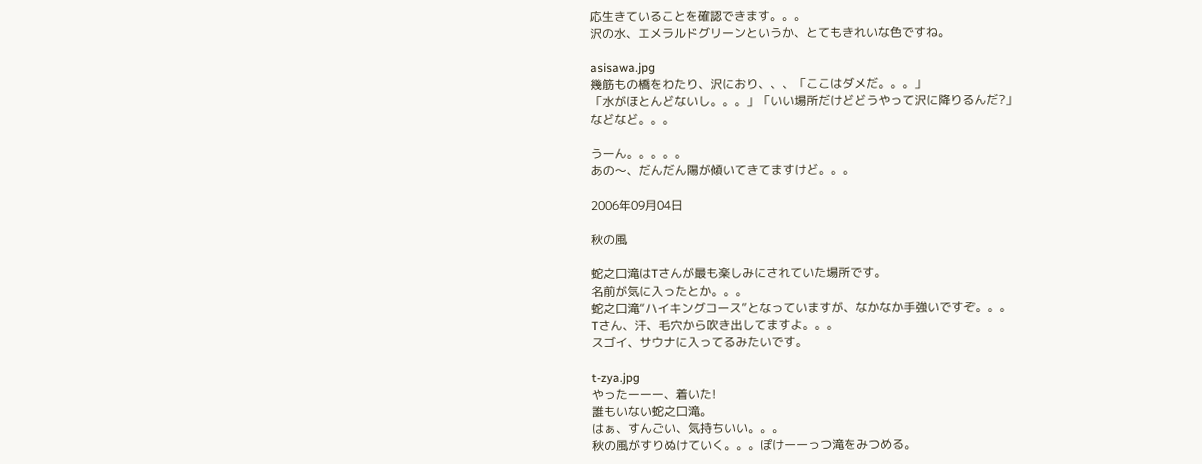応生きていることを確認できます。。。
沢の水、エメラルドグリーンというか、とてもきれいな色ですね。

asisawa.jpg
幾筋もの橋をわたり、沢におり、、、「ここはダメだ。。。」
「水がほとんどないし。。。」「いい場所だけどどうやって沢に降りるんだ?」
などなど。。。

うーん。。。。。
あの〜、だんだん陽が傾いてきてますけど。。。

2006年09月04日

秋の風

蛇之口滝はTさんが最も楽しみにされていた場所です。
名前が気に入ったとか。。。
蛇之口滝“ハイキングコース”となっていますが、なかなか手強いですぞ。。。
Tさん、汗、毛穴から吹き出してますよ。。。
スゴイ、サウナに入ってるみたいです。

t-zya.jpg
やったーーー、着いた!
誰もいない蛇之口滝。
はぁ、すんごい、気持ちいい。。。
秋の風がすりぬけていく。。。ぽけーーっつ滝をみつめる。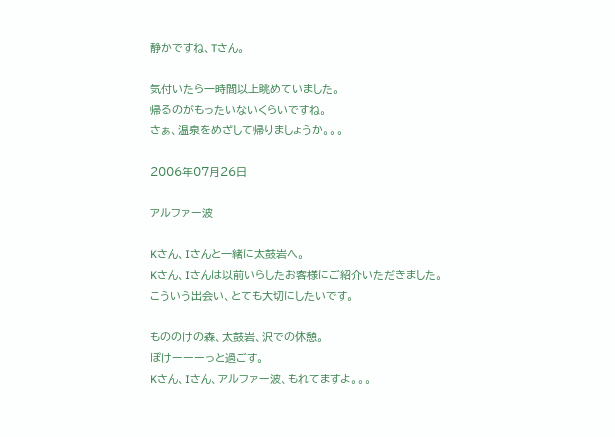静かですね、Tさん。

気付いたら一時間以上眺めていました。
帰るのがもったいないくらいですね。
さぁ、温泉をめざして帰りましょうか。。。

2006年07月26日

アルファー波

Kさん、Iさんと一緒に太鼓岩へ。
Kさん、Iさんは以前いらしたお客様にご紹介いただきました。
こういう出会い、とても大切にしたいです。

もののけの森、太鼓岩、沢での休憩。
ぽけーーーっと過ごす。
Kさん、Iさん、アルファー波、もれてますよ。。。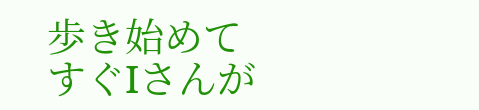歩き始めてすぐIさんが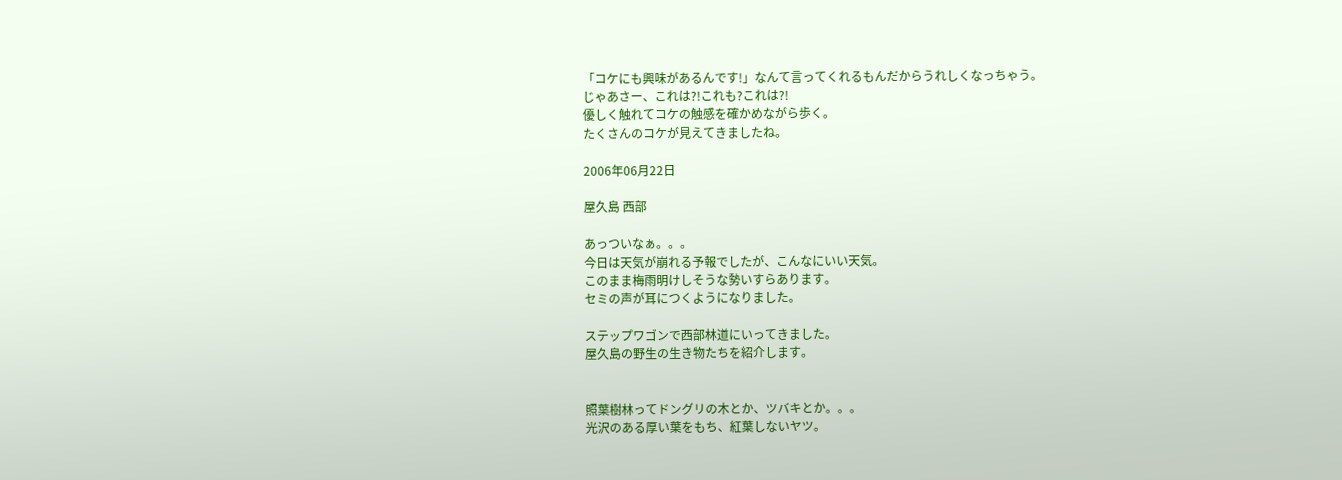「コケにも興味があるんです!」なんて言ってくれるもんだからうれしくなっちゃう。
じゃあさー、これは?!これも?これは?!
優しく触れてコケの触感を確かめながら歩く。
たくさんのコケが見えてきましたね。

2006年06月22日

屋久島 西部

あっついなぁ。。。
今日は天気が崩れる予報でしたが、こんなにいい天気。
このまま梅雨明けしそうな勢いすらあります。
セミの声が耳につくようになりました。

ステップワゴンで西部林道にいってきました。
屋久島の野生の生き物たちを紹介します。


照葉樹林ってドングリの木とか、ツバキとか。。。
光沢のある厚い葉をもち、紅葉しないヤツ。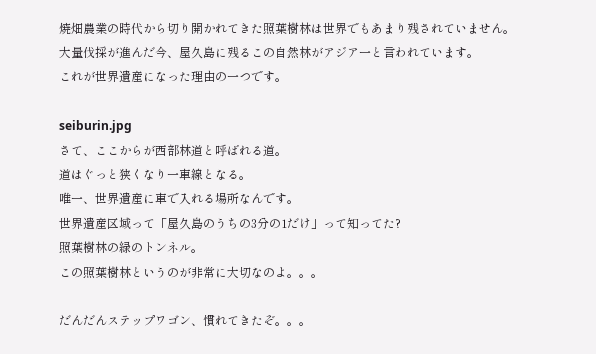焼畑農業の時代から切り開かれてきた照葉樹林は世界でもあまり残されていません。
大量伐採が進んだ今、屋久島に残るこの自然林がアジア一と言われています。
これが世界遺産になった理由の一つです。

seiburin.jpg
さて、ここからが西部林道と呼ばれる道。
道はぐっと狭くなり一車線となる。
唯一、世界遺産に車で入れる場所なんです。
世界遺産区域って「屋久島のうちの3分の1だけ」って知ってた?
照葉樹林の緑のトンネル。
この照葉樹林というのが非常に大切なのよ。。。

だんだんステップワゴン、慣れてきたぞ。。。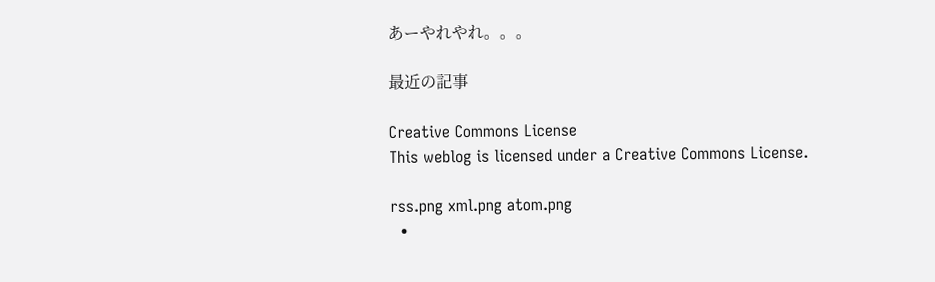あーやれやれ。。。

最近の記事

Creative Commons License
This weblog is licensed under a Creative Commons License.

rss.png xml.png atom.png
  •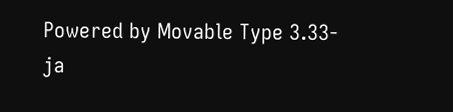Powered by Movable Type 3.33-ja